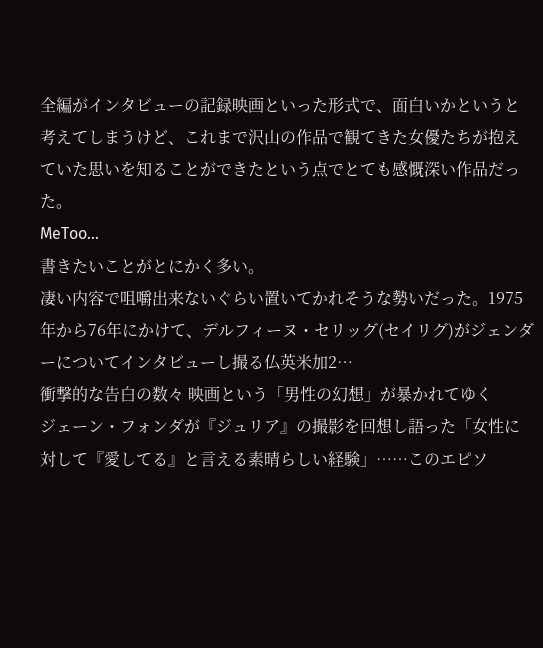全編がインタビューの記録映画といった形式で、面白いかというと考えてしまうけど、これまで沢山の作品で観てきた女優たちが抱えていた思いを知ることができたという点でとても感慨深い作品だった。
MeToo…
書きたいことがとにかく多い。
凄い内容で咀嚼出来ないぐらい置いてかれそうな勢いだった。1975年から76年にかけて、デルフィーヌ・セリッグ(セイリグ)がジェンダーについてインタビューし撮る仏英米加2…
衝撃的な告白の数々 映画という「男性の幻想」が暴かれてゆく
ジェーン・フォンダが『ジュリア』の撮影を回想し語った「女性に対して『愛してる』と言える素晴らしい経験」……このエピソ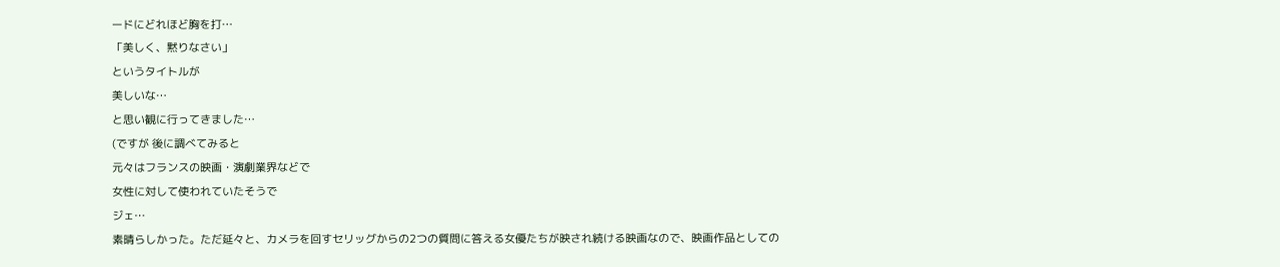ードにどれほど胸を打…
「美しく、黙りなさい」
というタイトルが
美しいな…
と思い観に行ってきました…
(ですが 後に調べてみると
元々はフランスの映画・演劇業界などで
女性に対して使われていたそうで
ジェ…
素晴らしかった。ただ延々と、カメラを回すセリッグからの2つの質問に答える女優たちが映され続ける映画なので、映画作品としての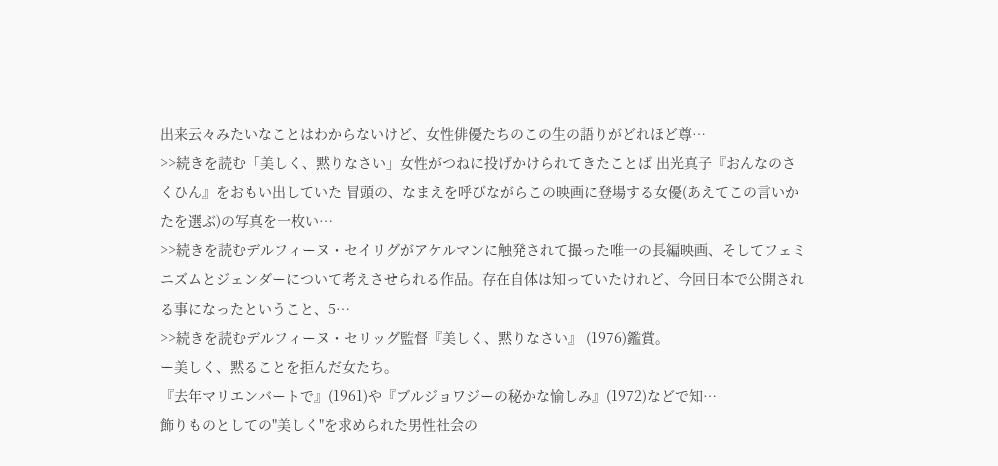出来云々みたいなことはわからないけど、女性俳優たちのこの生の語りがどれほど尊…
>>続きを読む「美しく、黙りなさい」女性がつねに投げかけられてきたことば 出光真子『おんなのさくひん』をおもい出していた 冒頭の、なまえを呼びながらこの映画に登場する女優(あえてこの言いかたを選ぶ)の写真を一枚い…
>>続きを読むデルフィーヌ・セイリグがアケルマンに触発されて撮った唯一の長編映画、そしてフェミニズムとジェンダーについて考えさせられる作品。存在自体は知っていたけれど、今回日本で公開される事になったということ、5…
>>続きを読むデルフィーヌ・セリッグ監督『美しく、黙りなさい』 (1976)鑑賞。
ー美しく、黙ることを拒んだ女たち。
『去年マリエンバートで』(1961)や『ブルジョワジーの秘かな愉しみ』(1972)などで知…
飾りものとしての"美しく"を求められた男性社会の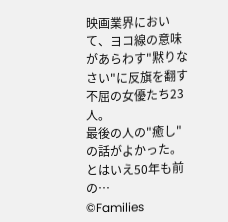映画業界において、ヨコ線の意味があらわす"黙りなさい"に反旗を翻す不屈の女優たち23人。
最後の人の"癒し"の話がよかった。
とはいえ50年も前の…
©Families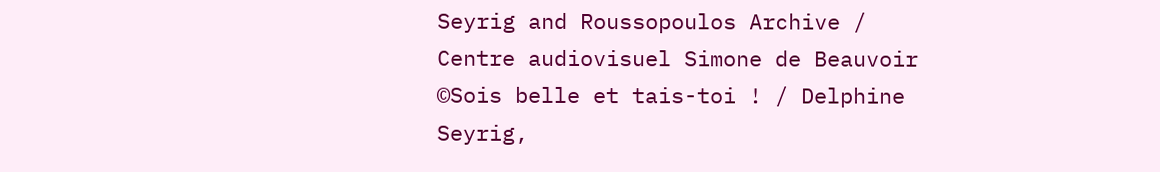Seyrig and Roussopoulos Archive / Centre audiovisuel Simone de Beauvoir ©Sois belle et tais-toi ! / Delphine Seyrig,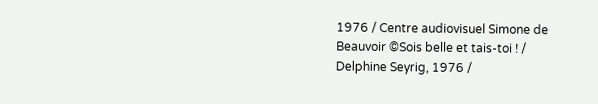1976 / Centre audiovisuel Simone de Beauvoir ©Sois belle et tais-toi ! / Delphine Seyrig, 1976 /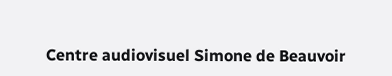Centre audiovisuel Simone de Beauvoir